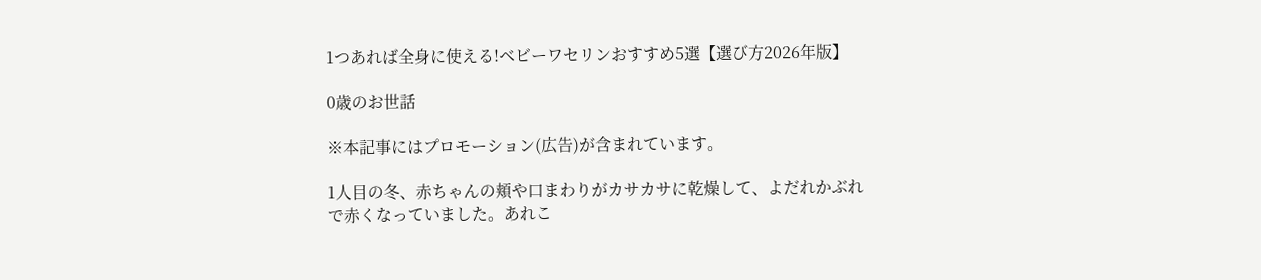1つあれば全身に使える!ベビーワセリンおすすめ5選【選び方2026年版】

0歳のお世話

※本記事にはプロモーション(広告)が含まれています。

1人目の冬、赤ちゃんの頬や口まわりがカサカサに乾燥して、よだれかぶれで赤くなっていました。あれこ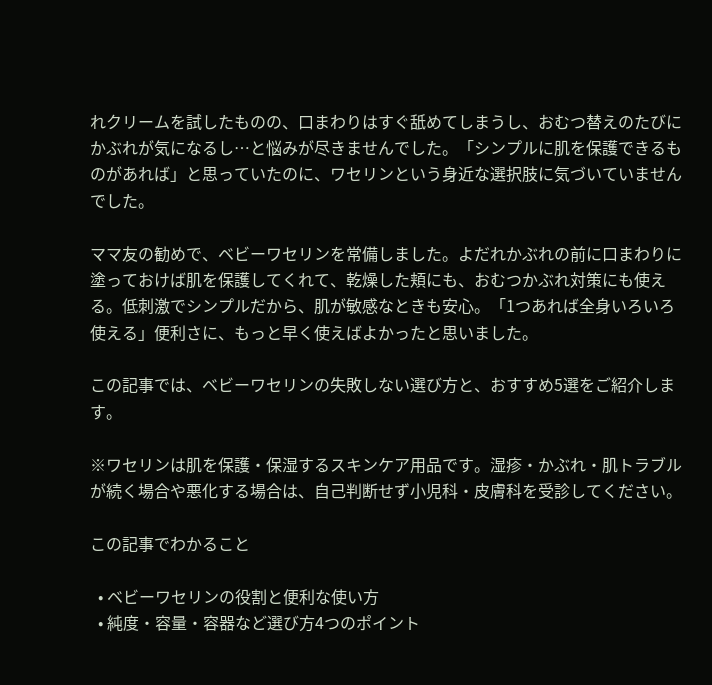れクリームを試したものの、口まわりはすぐ舐めてしまうし、おむつ替えのたびにかぶれが気になるし…と悩みが尽きませんでした。「シンプルに肌を保護できるものがあれば」と思っていたのに、ワセリンという身近な選択肢に気づいていませんでした。

ママ友の勧めで、ベビーワセリンを常備しました。よだれかぶれの前に口まわりに塗っておけば肌を保護してくれて、乾燥した頬にも、おむつかぶれ対策にも使える。低刺激でシンプルだから、肌が敏感なときも安心。「1つあれば全身いろいろ使える」便利さに、もっと早く使えばよかったと思いました。

この記事では、ベビーワセリンの失敗しない選び方と、おすすめ5選をご紹介します。

※ワセリンは肌を保護・保湿するスキンケア用品です。湿疹・かぶれ・肌トラブルが続く場合や悪化する場合は、自己判断せず小児科・皮膚科を受診してください。

この記事でわかること

  • ベビーワセリンの役割と便利な使い方
  • 純度・容量・容器など選び方4つのポイント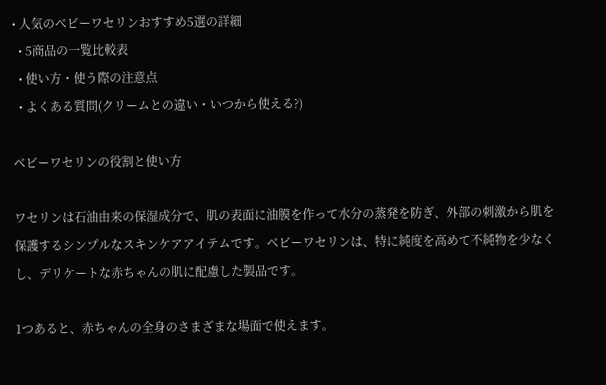• 人気のベビーワセリンおすすめ5選の詳細
  • 5商品の一覧比較表
  • 使い方・使う際の注意点
  • よくある質問(クリームとの違い・いつから使える?)

ベビーワセリンの役割と使い方

ワセリンは石油由来の保湿成分で、肌の表面に油膜を作って水分の蒸発を防ぎ、外部の刺激から肌を保護するシンプルなスキンケアアイテムです。ベビーワセリンは、特に純度を高めて不純物を少なくし、デリケートな赤ちゃんの肌に配慮した製品です。

1つあると、赤ちゃんの全身のさまざまな場面で使えます。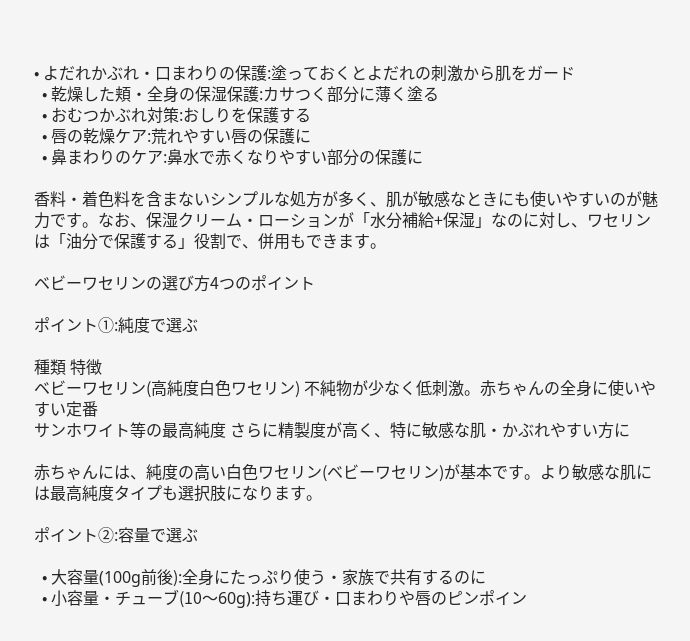• よだれかぶれ・口まわりの保護:塗っておくとよだれの刺激から肌をガード
  • 乾燥した頬・全身の保湿保護:カサつく部分に薄く塗る
  • おむつかぶれ対策:おしりを保護する
  • 唇の乾燥ケア:荒れやすい唇の保護に
  • 鼻まわりのケア:鼻水で赤くなりやすい部分の保護に

香料・着色料を含まないシンプルな処方が多く、肌が敏感なときにも使いやすいのが魅力です。なお、保湿クリーム・ローションが「水分補給+保湿」なのに対し、ワセリンは「油分で保護する」役割で、併用もできます。

ベビーワセリンの選び方4つのポイント

ポイント①:純度で選ぶ

種類 特徴
ベビーワセリン(高純度白色ワセリン) 不純物が少なく低刺激。赤ちゃんの全身に使いやすい定番
サンホワイト等の最高純度 さらに精製度が高く、特に敏感な肌・かぶれやすい方に

赤ちゃんには、純度の高い白色ワセリン(ベビーワセリン)が基本です。より敏感な肌には最高純度タイプも選択肢になります。

ポイント②:容量で選ぶ

  • 大容量(100g前後):全身にたっぷり使う・家族で共有するのに
  • 小容量・チューブ(10〜60g):持ち運び・口まわりや唇のピンポイン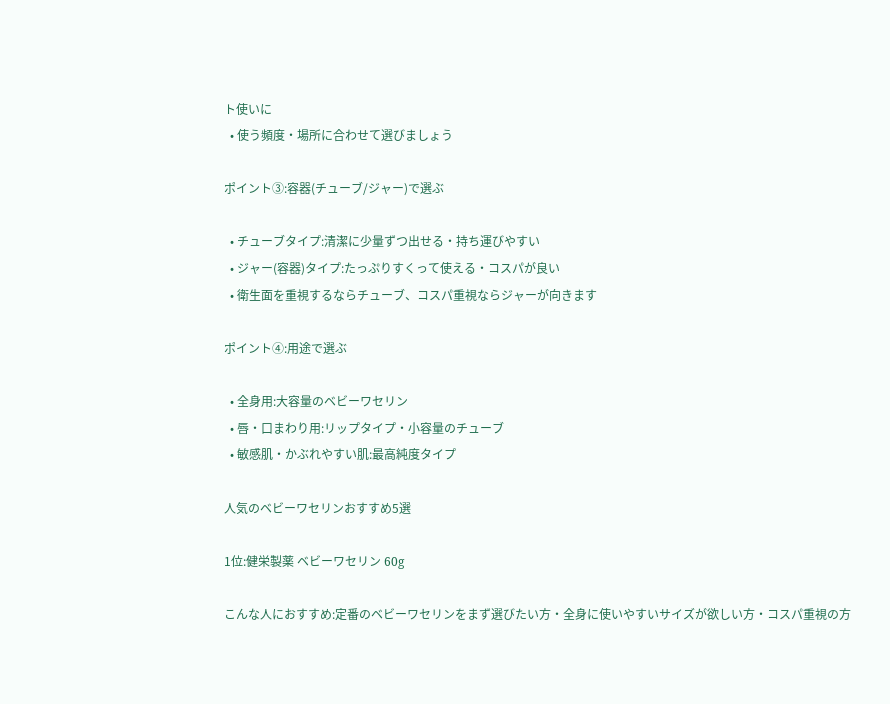ト使いに
  • 使う頻度・場所に合わせて選びましょう

ポイント③:容器(チューブ/ジャー)で選ぶ

  • チューブタイプ:清潔に少量ずつ出せる・持ち運びやすい
  • ジャー(容器)タイプ:たっぷりすくって使える・コスパが良い
  • 衛生面を重視するならチューブ、コスパ重視ならジャーが向きます

ポイント④:用途で選ぶ

  • 全身用:大容量のベビーワセリン
  • 唇・口まわり用:リップタイプ・小容量のチューブ
  • 敏感肌・かぶれやすい肌:最高純度タイプ

人気のベビーワセリンおすすめ5選

1位:健栄製薬 ベビーワセリン 60g

こんな人におすすめ:定番のベビーワセリンをまず選びたい方・全身に使いやすいサイズが欲しい方・コスパ重視の方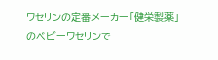ワセリンの定番メーカー「健栄製薬」のベビーワセリンで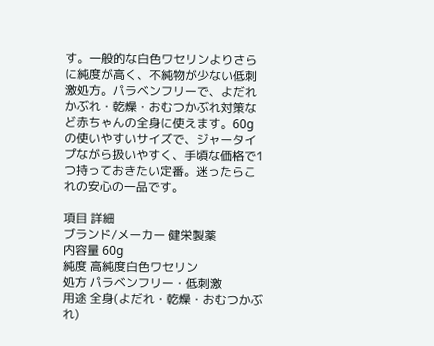す。一般的な白色ワセリンよりさらに純度が高く、不純物が少ない低刺激処方。パラベンフリーで、よだれかぶれ・乾燥・おむつかぶれ対策など赤ちゃんの全身に使えます。60gの使いやすいサイズで、ジャータイプながら扱いやすく、手頃な価格で1つ持っておきたい定番。迷ったらこれの安心の一品です。

項目 詳細
ブランド/メーカー 健栄製薬
内容量 60g
純度 高純度白色ワセリン
処方 パラベンフリー・低刺激
用途 全身(よだれ・乾燥・おむつかぶれ)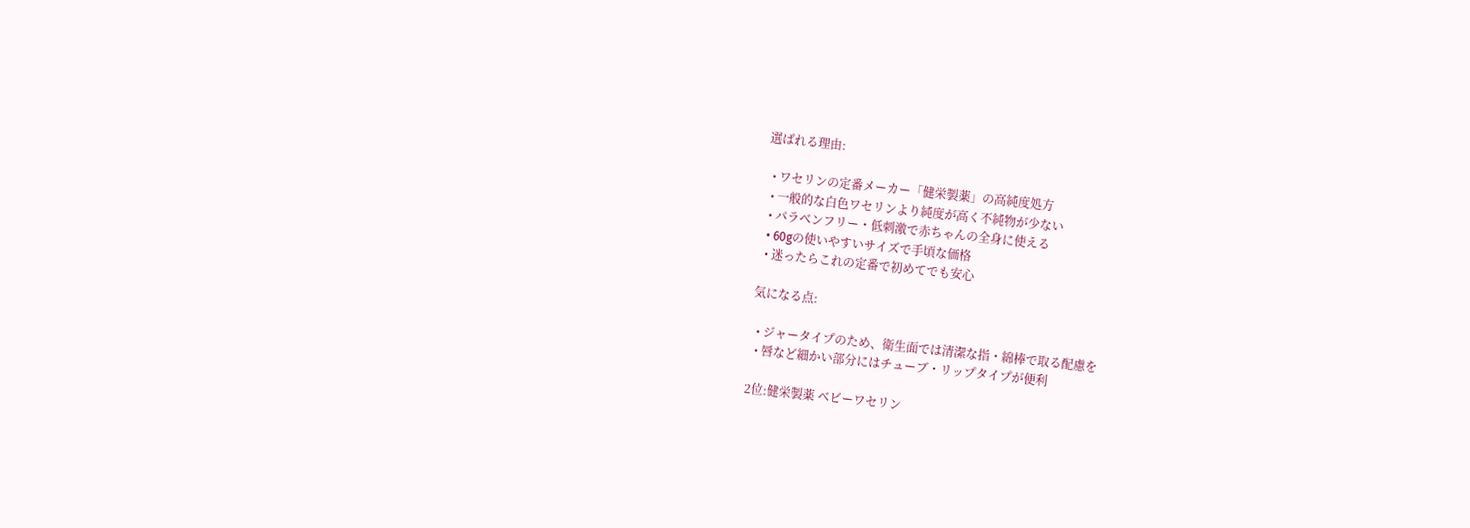選ばれる理由:

  • ワセリンの定番メーカー「健栄製薬」の高純度処方
  • 一般的な白色ワセリンより純度が高く不純物が少ない
  • パラベンフリー・低刺激で赤ちゃんの全身に使える
  • 60gの使いやすいサイズで手頃な価格
  • 迷ったらこれの定番で初めてでも安心

気になる点:

  • ジャータイプのため、衛生面では清潔な指・綿棒で取る配慮を
  • 唇など細かい部分にはチューブ・リップタイプが便利

2位:健栄製薬 ベビーワセリン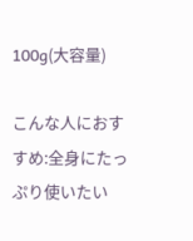100g(大容量)

こんな人におすすめ:全身にたっぷり使いたい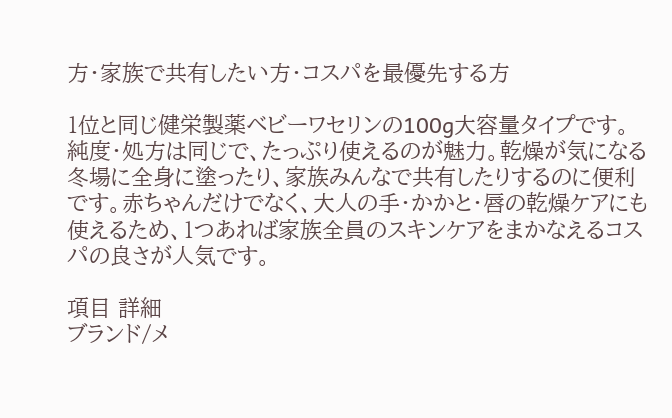方・家族で共有したい方・コスパを最優先する方

1位と同じ健栄製薬ベビーワセリンの100g大容量タイプです。純度・処方は同じで、たっぷり使えるのが魅力。乾燥が気になる冬場に全身に塗ったり、家族みんなで共有したりするのに便利です。赤ちゃんだけでなく、大人の手・かかと・唇の乾燥ケアにも使えるため、1つあれば家族全員のスキンケアをまかなえるコスパの良さが人気です。

項目 詳細
ブランド/メ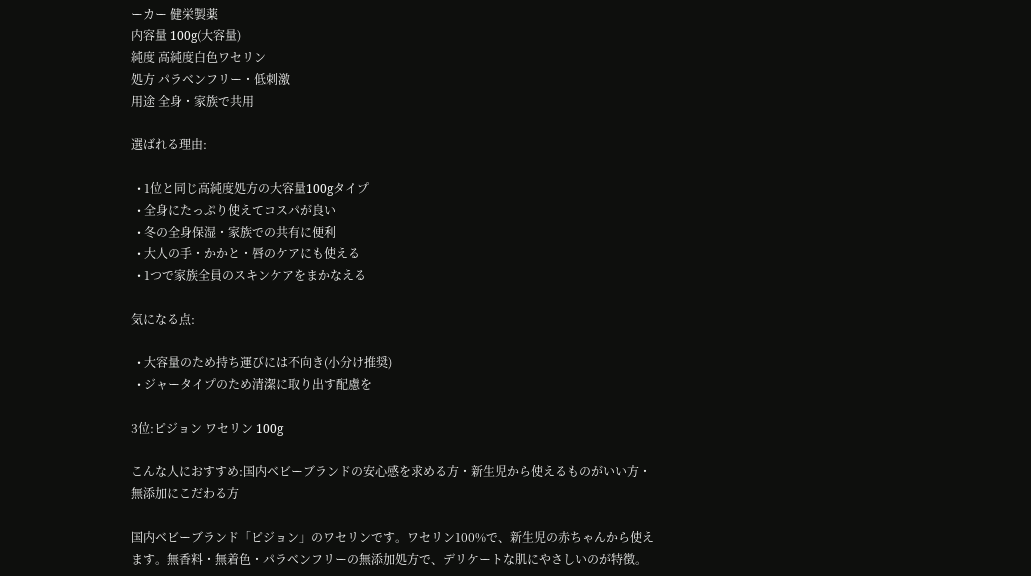ーカー 健栄製薬
内容量 100g(大容量)
純度 高純度白色ワセリン
処方 パラベンフリー・低刺激
用途 全身・家族で共用

選ばれる理由:

  • 1位と同じ高純度処方の大容量100gタイプ
  • 全身にたっぷり使えてコスパが良い
  • 冬の全身保湿・家族での共有に便利
  • 大人の手・かかと・唇のケアにも使える
  • 1つで家族全員のスキンケアをまかなえる

気になる点:

  • 大容量のため持ち運びには不向き(小分け推奨)
  • ジャータイプのため清潔に取り出す配慮を

3位:ピジョン ワセリン 100g

こんな人におすすめ:国内ベビーブランドの安心感を求める方・新生児から使えるものがいい方・無添加にこだわる方

国内ベビーブランド「ピジョン」のワセリンです。ワセリン100%で、新生児の赤ちゃんから使えます。無香料・無着色・パラベンフリーの無添加処方で、デリケートな肌にやさしいのが特徴。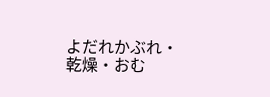よだれかぶれ・乾燥・おむ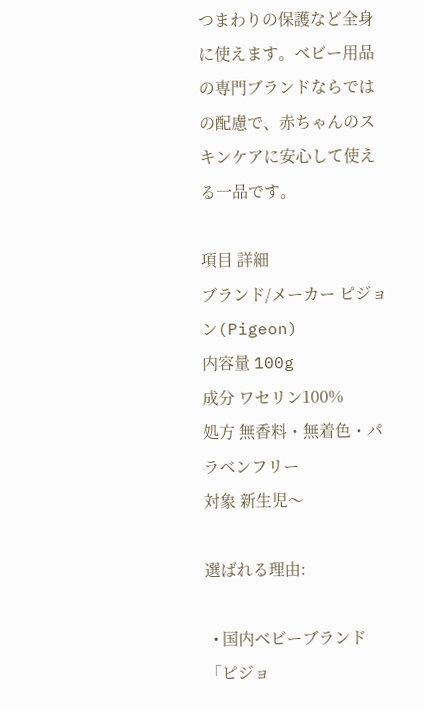つまわりの保護など全身に使えます。ベビー用品の専門ブランドならではの配慮で、赤ちゃんのスキンケアに安心して使える一品です。

項目 詳細
ブランド/メーカー ピジョン(Pigeon)
内容量 100g
成分 ワセリン100%
処方 無香料・無着色・パラベンフリー
対象 新生児〜

選ばれる理由:

  • 国内ベビーブランド「ピジョ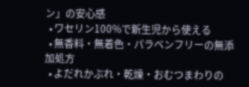ン」の安心感
  • ワセリン100%で新生児から使える
  • 無香料・無着色・パラベンフリーの無添加処方
  • よだれかぶれ・乾燥・おむつまわりの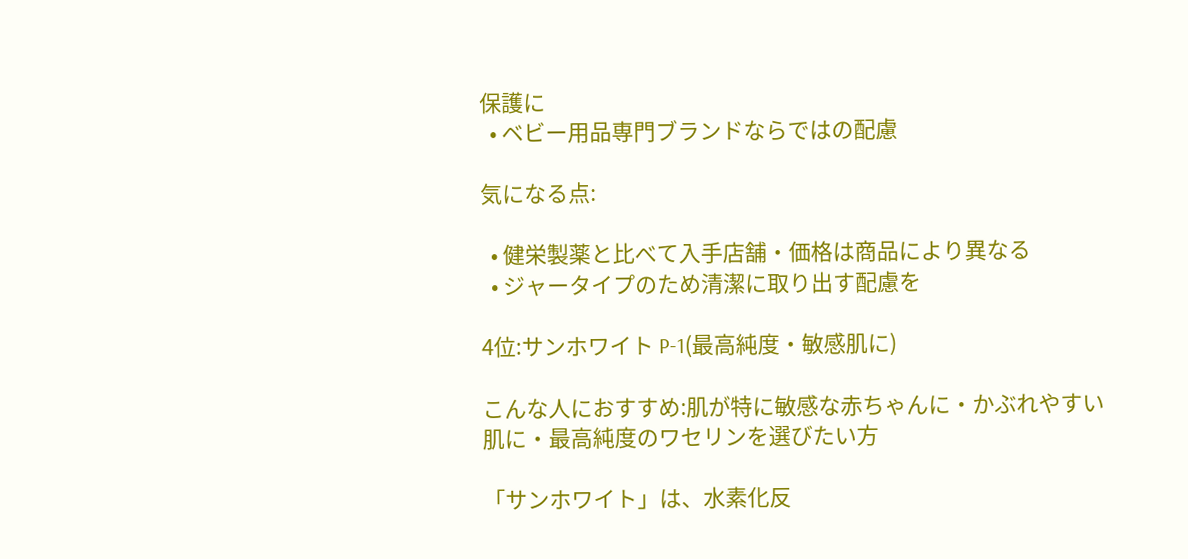保護に
  • ベビー用品専門ブランドならではの配慮

気になる点:

  • 健栄製薬と比べて入手店舗・価格は商品により異なる
  • ジャータイプのため清潔に取り出す配慮を

4位:サンホワイト P-1(最高純度・敏感肌に)

こんな人におすすめ:肌が特に敏感な赤ちゃんに・かぶれやすい肌に・最高純度のワセリンを選びたい方

「サンホワイト」は、水素化反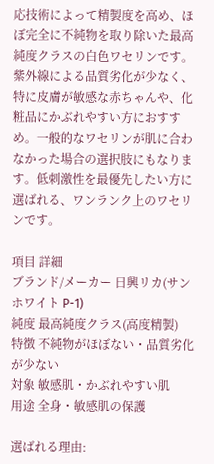応技術によって精製度を高め、ほぼ完全に不純物を取り除いた最高純度クラスの白色ワセリンです。紫外線による品質劣化が少なく、特に皮膚が敏感な赤ちゃんや、化粧品にかぶれやすい方におすすめ。一般的なワセリンが肌に合わなかった場合の選択肢にもなります。低刺激性を最優先したい方に選ばれる、ワンランク上のワセリンです。

項目 詳細
ブランド/メーカー 日興リカ(サンホワイト P-1)
純度 最高純度クラス(高度精製)
特徴 不純物がほぼない・品質劣化が少ない
対象 敏感肌・かぶれやすい肌
用途 全身・敏感肌の保護

選ばれる理由: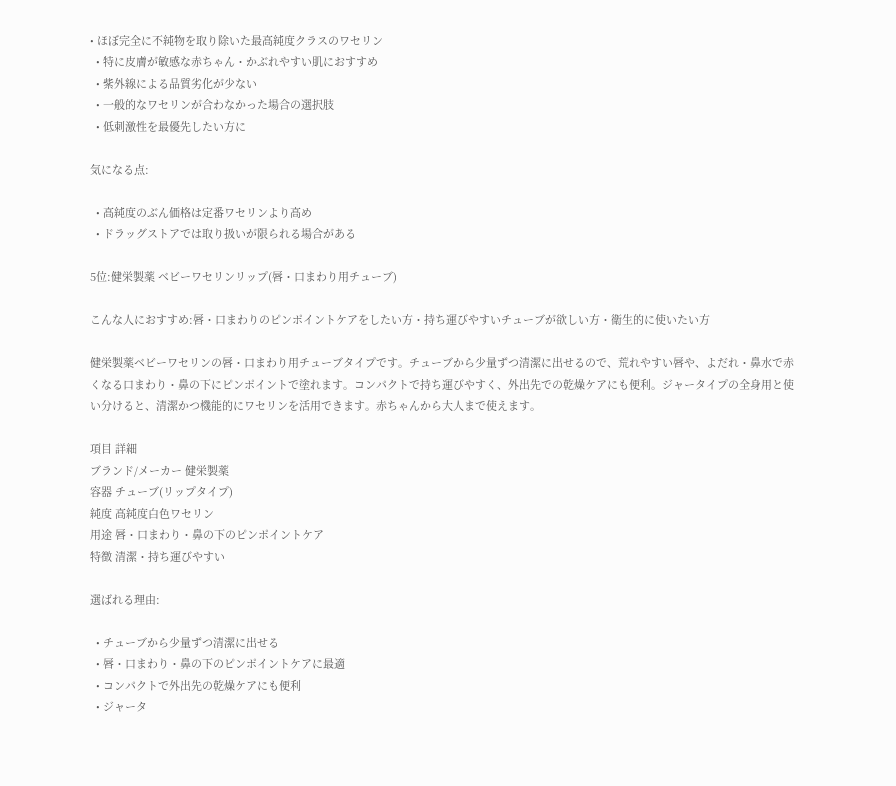• ほぼ完全に不純物を取り除いた最高純度クラスのワセリン
  • 特に皮膚が敏感な赤ちゃん・かぶれやすい肌におすすめ
  • 紫外線による品質劣化が少ない
  • 一般的なワセリンが合わなかった場合の選択肢
  • 低刺激性を最優先したい方に

気になる点:

  • 高純度のぶん価格は定番ワセリンより高め
  • ドラッグストアでは取り扱いが限られる場合がある

5位:健栄製薬 ベビーワセリンリップ(唇・口まわり用チューブ)

こんな人におすすめ:唇・口まわりのピンポイントケアをしたい方・持ち運びやすいチューブが欲しい方・衛生的に使いたい方

健栄製薬ベビーワセリンの唇・口まわり用チューブタイプです。チューブから少量ずつ清潔に出せるので、荒れやすい唇や、よだれ・鼻水で赤くなる口まわり・鼻の下にピンポイントで塗れます。コンパクトで持ち運びやすく、外出先での乾燥ケアにも便利。ジャータイプの全身用と使い分けると、清潔かつ機能的にワセリンを活用できます。赤ちゃんから大人まで使えます。

項目 詳細
ブランド/メーカー 健栄製薬
容器 チューブ(リップタイプ)
純度 高純度白色ワセリン
用途 唇・口まわり・鼻の下のピンポイントケア
特徴 清潔・持ち運びやすい

選ばれる理由:

  • チューブから少量ずつ清潔に出せる
  • 唇・口まわり・鼻の下のピンポイントケアに最適
  • コンパクトで外出先の乾燥ケアにも便利
  • ジャータ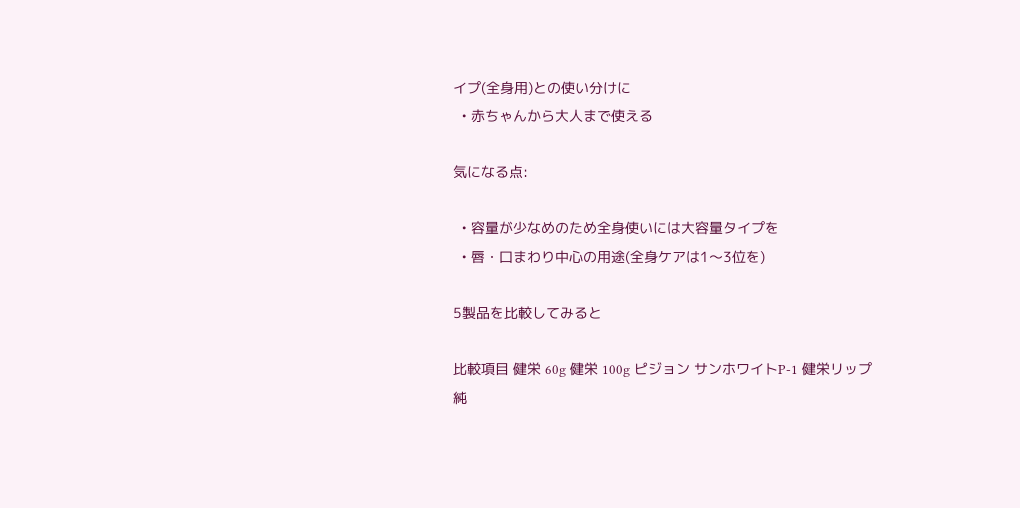イプ(全身用)との使い分けに
  • 赤ちゃんから大人まで使える

気になる点:

  • 容量が少なめのため全身使いには大容量タイプを
  • 唇・口まわり中心の用途(全身ケアは1〜3位を)

5製品を比較してみると

比較項目 健栄 60g 健栄 100g ピジョン サンホワイトP-1 健栄リップ
純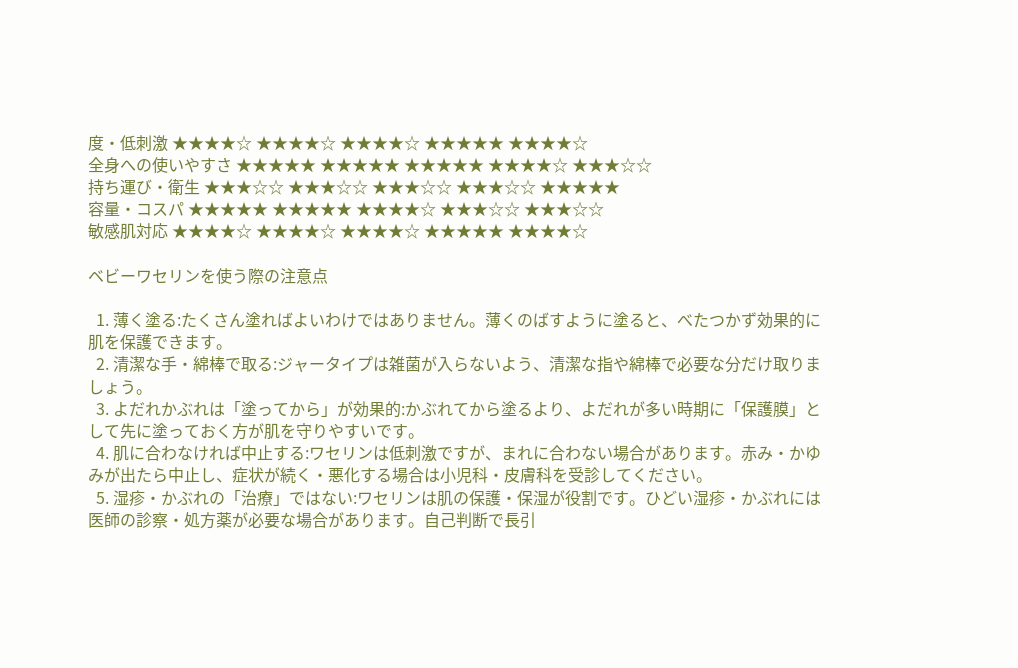度・低刺激 ★★★★☆ ★★★★☆ ★★★★☆ ★★★★★ ★★★★☆
全身への使いやすさ ★★★★★ ★★★★★ ★★★★★ ★★★★☆ ★★★☆☆
持ち運び・衛生 ★★★☆☆ ★★★☆☆ ★★★☆☆ ★★★☆☆ ★★★★★
容量・コスパ ★★★★★ ★★★★★ ★★★★☆ ★★★☆☆ ★★★☆☆
敏感肌対応 ★★★★☆ ★★★★☆ ★★★★☆ ★★★★★ ★★★★☆

ベビーワセリンを使う際の注意点

  1. 薄く塗る:たくさん塗ればよいわけではありません。薄くのばすように塗ると、べたつかず効果的に肌を保護できます。
  2. 清潔な手・綿棒で取る:ジャータイプは雑菌が入らないよう、清潔な指や綿棒で必要な分だけ取りましょう。
  3. よだれかぶれは「塗ってから」が効果的:かぶれてから塗るより、よだれが多い時期に「保護膜」として先に塗っておく方が肌を守りやすいです。
  4. 肌に合わなければ中止する:ワセリンは低刺激ですが、まれに合わない場合があります。赤み・かゆみが出たら中止し、症状が続く・悪化する場合は小児科・皮膚科を受診してください。
  5. 湿疹・かぶれの「治療」ではない:ワセリンは肌の保護・保湿が役割です。ひどい湿疹・かぶれには医師の診察・処方薬が必要な場合があります。自己判断で長引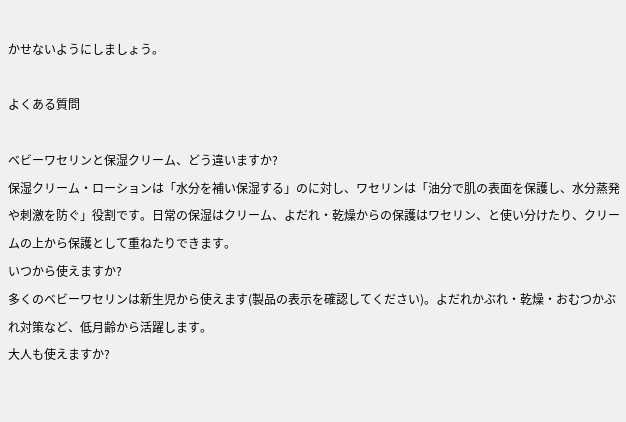かせないようにしましょう。

よくある質問

ベビーワセリンと保湿クリーム、どう違いますか?
保湿クリーム・ローションは「水分を補い保湿する」のに対し、ワセリンは「油分で肌の表面を保護し、水分蒸発や刺激を防ぐ」役割です。日常の保湿はクリーム、よだれ・乾燥からの保護はワセリン、と使い分けたり、クリームの上から保護として重ねたりできます。
いつから使えますか?
多くのベビーワセリンは新生児から使えます(製品の表示を確認してください)。よだれかぶれ・乾燥・おむつかぶれ対策など、低月齢から活躍します。
大人も使えますか?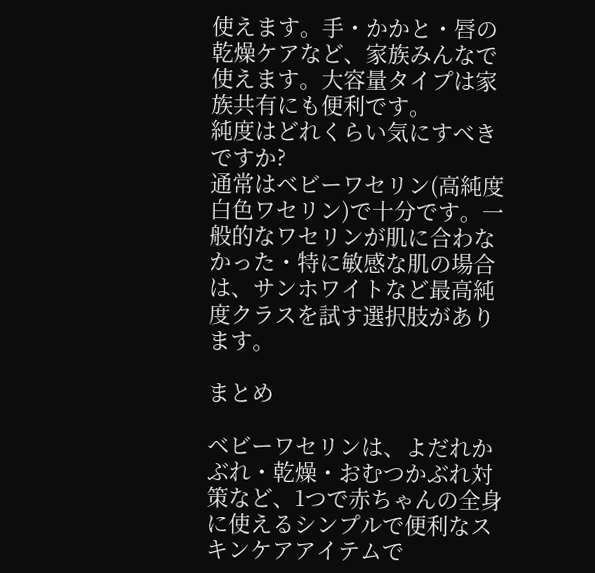使えます。手・かかと・唇の乾燥ケアなど、家族みんなで使えます。大容量タイプは家族共有にも便利です。
純度はどれくらい気にすべきですか?
通常はベビーワセリン(高純度白色ワセリン)で十分です。一般的なワセリンが肌に合わなかった・特に敏感な肌の場合は、サンホワイトなど最高純度クラスを試す選択肢があります。

まとめ

ベビーワセリンは、よだれかぶれ・乾燥・おむつかぶれ対策など、1つで赤ちゃんの全身に使えるシンプルで便利なスキンケアアイテムで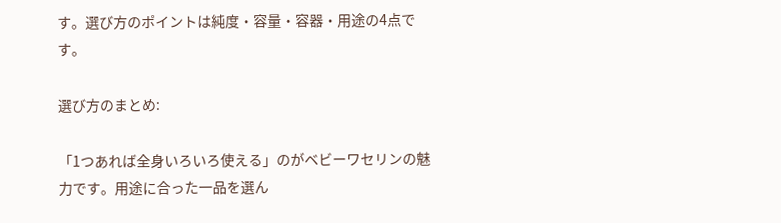す。選び方のポイントは純度・容量・容器・用途の4点です。

選び方のまとめ:

「1つあれば全身いろいろ使える」のがベビーワセリンの魅力です。用途に合った一品を選ん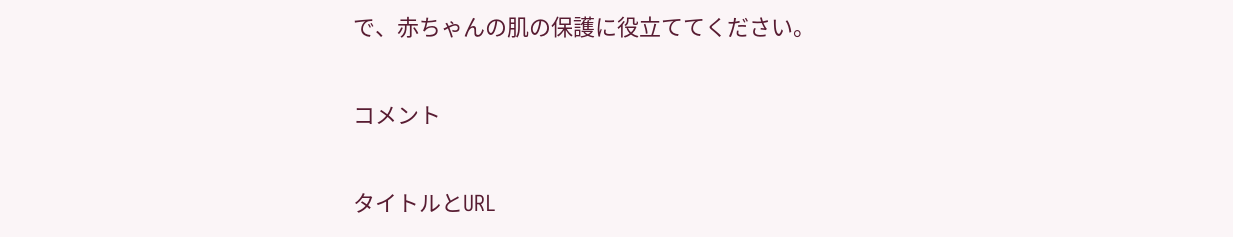で、赤ちゃんの肌の保護に役立ててください。

コメント

タイトルとURL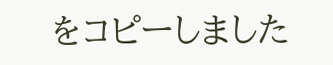をコピーしました